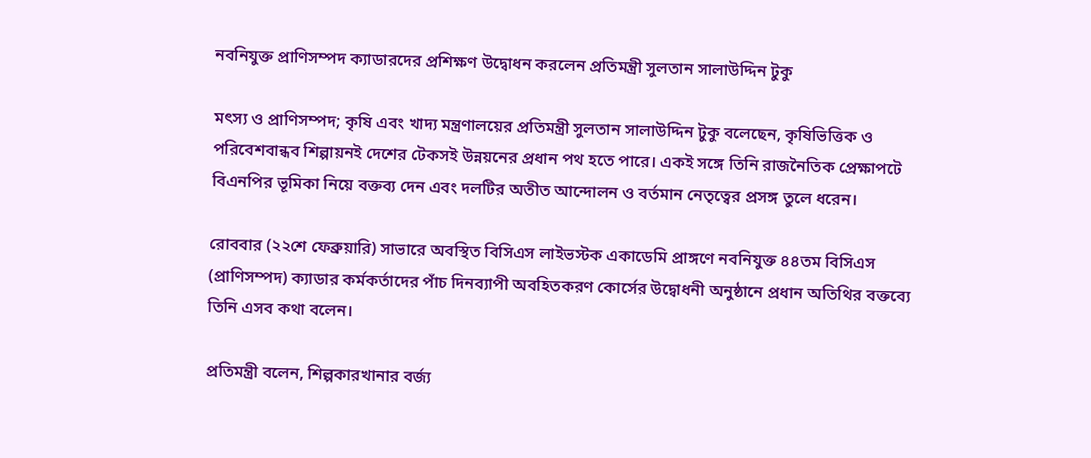নবনিযুক্ত প্রাণিসম্পদ ক্যাডারদের প্রশিক্ষণ উদ্বোধন করলেন প্রতিমন্ত্রী সুলতান সালাউদ্দিন টুকু

মৎস্য ও প্রাণিসম্পদ; কৃষি এবং খাদ্য মন্ত্রণালয়ের প্রতিমন্ত্রী সুলতান সালাউদ্দিন টুকু বলেছেন, কৃষিভিত্তিক ও পরিবেশবান্ধব শিল্পায়নই দেশের টেকসই উন্নয়নের প্রধান পথ হতে পারে। একই সঙ্গে তিনি রাজনৈতিক প্রেক্ষাপটে বিএনপির ভূমিকা নিয়ে বক্তব্য দেন এবং দলটির অতীত আন্দোলন ও বর্তমান নেতৃত্বের প্রসঙ্গ তুলে ধরেন।

রোববার (২২শে ফেব্রুয়ারি) সাভারে অবস্থিত বিসিএস লাইভস্টক একাডেমি প্রাঙ্গণে নবনিযুক্ত ৪৪তম বিসিএস (প্রাণিসম্পদ) ক্যাডার কর্মকর্তাদের পাঁচ দিনব্যাপী অবহিতকরণ কোর্সের উদ্বোধনী অনুষ্ঠানে প্রধান অতিথির বক্তব্যে তিনি এসব কথা বলেন।

প্রতিমন্ত্রী বলেন, শিল্পকারখানার বর্জ্য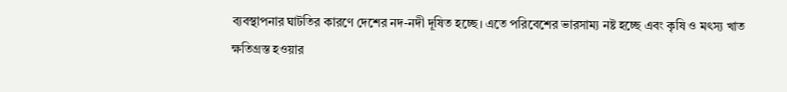ব্যবস্থাপনার ঘাটতির কারণে দেশের নদ-নদী দূষিত হচ্ছে। এতে পরিবেশের ভারসাম্য নষ্ট হচ্ছে এবং কৃষি ও মৎস্য খাত ক্ষতিগ্রস্ত হওয়ার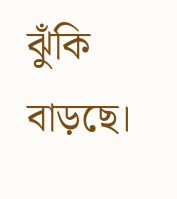ঝুঁকি বাড়ছে।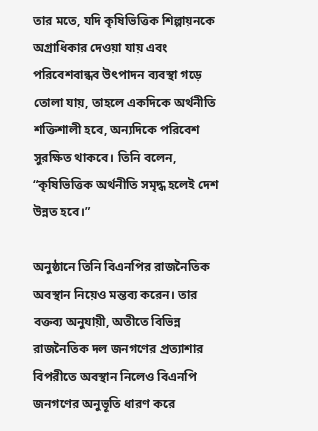তার মতে, যদি কৃষিভিত্তিক শিল্পায়নকে অগ্রাধিকার দেওয়া যায় এবং পরিবেশবান্ধব উৎপাদন ব্যবস্থা গড়ে তোলা যায়, তাহলে একদিকে অর্থনীতি শক্তিশালী হবে, অন্যদিকে পরিবেশ সুরক্ষিত থাকবে। তিনি বলেন, “কৃষিভিত্তিক অর্থনীতি সমৃদ্ধ হলেই দেশ উন্নত হবে।”

অনুষ্ঠানে তিনি বিএনপির রাজনৈতিক অবস্থান নিয়েও মন্তব্য করেন। তার বক্তব্য অনুযায়ী, অতীতে বিভিন্ন রাজনৈতিক দল জনগণের প্রত্যাশার বিপরীতে অবস্থান নিলেও বিএনপি জনগণের অনুভূতি ধারণ করে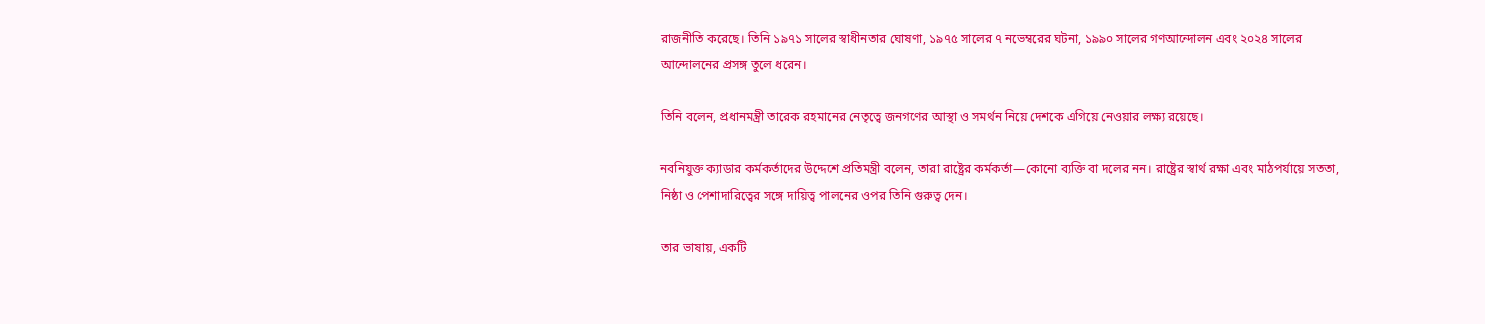রাজনীতি করেছে। তিনি ১৯৭১ সালের স্বাধীনতার ঘোষণা, ১৯৭৫ সালের ৭ নভেম্বরের ঘটনা, ১৯৯০ সালের গণআন্দোলন এবং ২০২৪ সালের আন্দোলনের প্রসঙ্গ তুলে ধরেন।

তিনি বলেন, প্রধানমন্ত্রী তারেক রহমানের নেতৃত্বে জনগণের আস্থা ও সমর্থন নিয়ে দেশকে এগিয়ে নেওয়ার লক্ষ্য রয়েছে।

নবনিযুক্ত ক্যাডার কর্মকর্তাদের উদ্দেশে প্রতিমন্ত্রী বলেন, তারা রাষ্ট্রের কর্মকর্তা—কোনো ব্যক্তি বা দলের নন। রাষ্ট্রের স্বার্থ রক্ষা এবং মাঠপর্যায়ে সততা, নিষ্ঠা ও পেশাদারিত্বের সঙ্গে দায়িত্ব পালনের ওপর তিনি গুরুত্ব দেন।

তার ভাষায়, একটি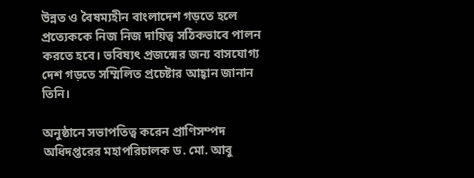উন্নত ও বৈষম্যহীন বাংলাদেশ গড়তে হলে প্রত্যেককে নিজ নিজ দায়িত্ব সঠিকভাবে পালন করতে হবে। ভবিষ্যৎ প্রজন্মের জন্য বাসযোগ্য দেশ গড়তে সম্মিলিত প্রচেষ্টার আহ্বান জানান তিনি।

অনুষ্ঠানে সভাপতিত্ব করেন প্রাণিসম্পদ অধিদপ্তরের মহাপরিচালক ড. মো. আবু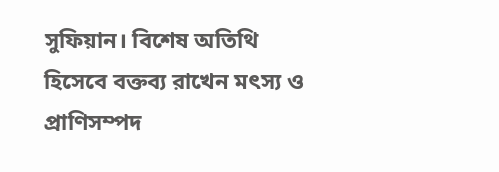সুফিয়ান। বিশেষ অতিথি হিসেবে বক্তব্য রাখেন মৎস্য ও প্রাণিসম্পদ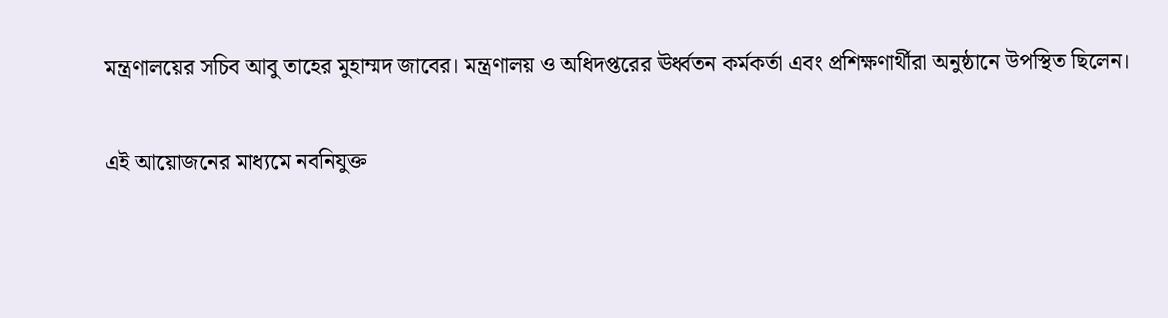মন্ত্রণালয়ের সচিব আবু তাহের মুহাম্মদ জাবের। মন্ত্রণালয় ও অধিদপ্তরের ঊর্ধ্বতন কর্মকর্তা এবং প্রশিক্ষণার্থীরা অনুষ্ঠানে উপস্থিত ছিলেন।

এই আয়োজনের মাধ্যমে নবনিযুক্ত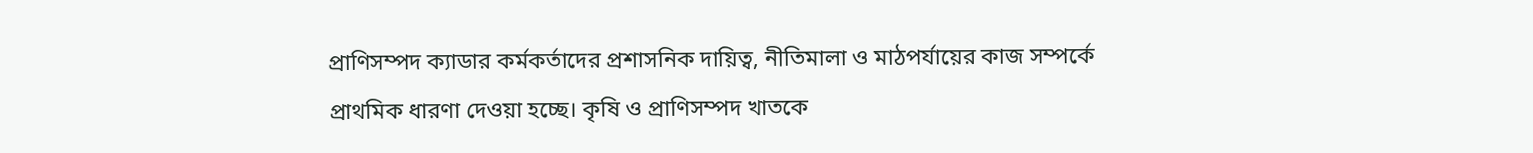প্রাণিসম্পদ ক্যাডার কর্মকর্তাদের প্রশাসনিক দায়িত্ব, নীতিমালা ও মাঠপর্যায়ের কাজ সম্পর্কে প্রাথমিক ধারণা দেওয়া হচ্ছে। কৃষি ও প্রাণিসম্পদ খাতকে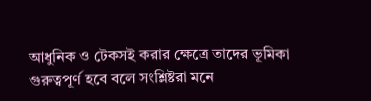আধুনিক ও টেকসই করার ক্ষেত্রে তাদের ভূমিকা গুরুত্বপূর্ণ হবে বলে সংশ্লিষ্টরা মনে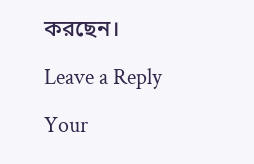করছেন।

Leave a Reply

Your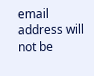email address will not be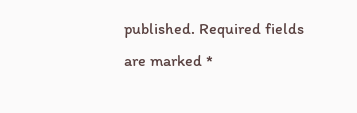published. Required fields are marked *